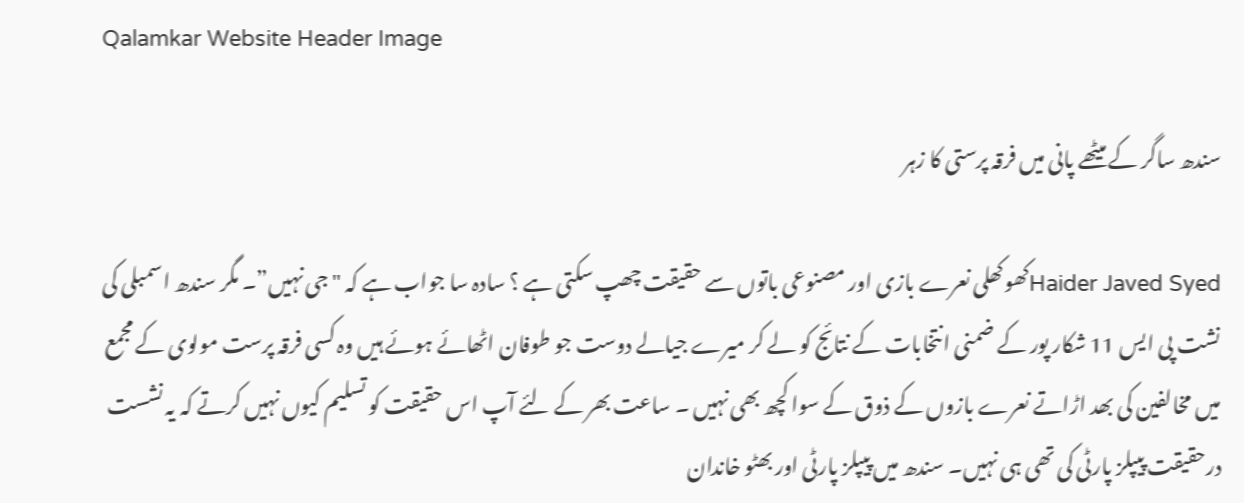Qalamkar Website Header Image

سندھ ساگر کے میٹھے پانی میں فرقہ پرستی کا زہر

Haider Javed Syedکھوکھلی نعرے بازی اور مصنوعی باتوں سے حقیقت چھپ سکتی ہے ؟ سادہ سا جواب ہے کہ "جی نہیں”۔ مگر سندھ اسمبلی کی نشت پی ایس 11 شکار پور کے ضمنی انتخابات کے نتائج کو لے کر میرے جیالے دوست جو طوفان اٹھائے ہوئے ہیں وہ کسی فرقہ پرست مولوی کے مجمع میں مخالفین کی بھد اڑاتے نعرے بازوں کے ذوق کے سوا کچھ بھی نہیں ۔ ساعت بھر کے لئے آپ اس حقیقت کو تسلیم کیوں نہیں کرتے کہ یہ نشست درحقیقت پیپلز پارٹی کی تھی ہی نہیں۔ سندھ میں پیپلز پارٹی اور بھٹو خاندان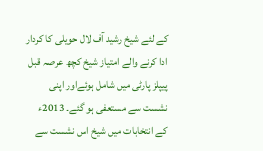کے لئے شیخ رشید آف لال حویلی کا کردار ادا کرنے والے امتیاز شیخ کچھ عرصہ قبل پیپلز پارٹی میں شامل ہوئےاور اپنی نشست سے مستعفی ہو گئے۔ 2013ء کے انتخابات میں شیخ اس نشست سے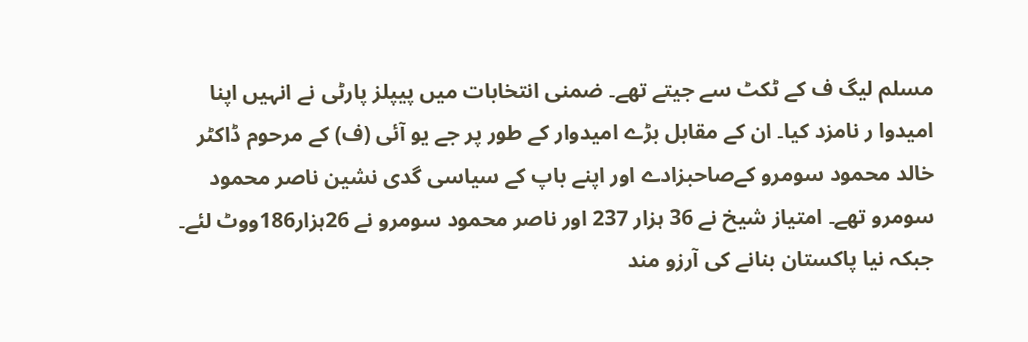مسلم لیگ ف کے ٹکٹ سے جیتے تھے۔ ضمنی انتخابات میں پیپلز پارٹی نے انہیں اپنا امیدوا ر نامزد کیا۔ ان کے مقابل بڑے امیدوار کے طور پر جے یو آئی (ف) کے مرحوم ڈاکٹر خالد محمود سومرو کےصاحبزادے اور اپنے باپ کے سیاسی گدی نشین ناصر محمود سومرو تھے۔ امتیاز شیخ نے 36 ہزار 237 اور ناصر محمود سومرو نے 26ہزار186ووٹ لئے۔ جبکہ نیا پاکستان بنانے کی آرزو مند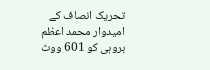تحریک انصاف کے امیدوار محمد اعظم بروہی کو 601 ووٹ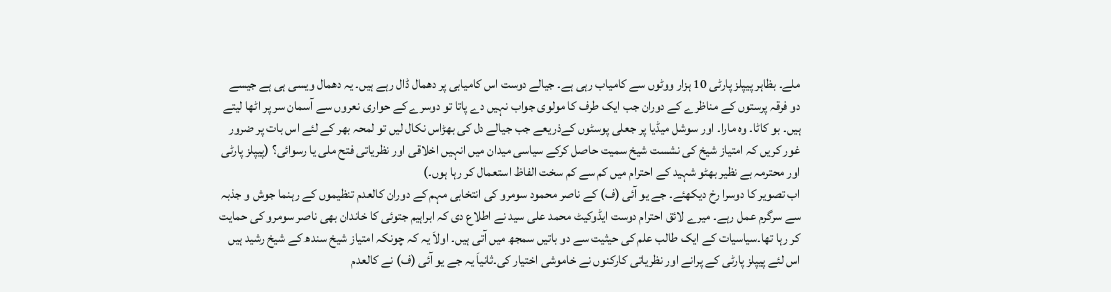ملے۔ بظاہر پیپلز پارٹی 10 ہزار ووٹوں سے کامیاب رہی ہے۔ جیالے دوست اس کامیابی پر دھمال ڈال رہے ہیں۔ یہ دھمال ویسی ہی ہے جیسے دو فرقہ پرستوں کے مناظرے کے دوران جب ایک طرف کا مولوی جواب نہیں دے پاتا تو دوسرے کے حواری نعروں سے آسمان سر پر اٹھا لیتے ہیں۔ بو کاٹا۔ وہ مارا۔ اور سوشل میڈیا پر جعلی پوسٹوں کےذریعے جب جیالے دل کی بھڑاس نکال لیں تو لمحہ بھر کے لئے اس بات پر ضرور غور کریں کہ امتیاز شیخ کی نشست شیخ سمیت حاصل کرکے سیاسی میدان میں انہیں اخلاقی اور نظریاتی فتح ملی یا رسوائی؟ (پیپلز پارٹی اور محترمہ بے نظیر بھٹو شہید کے احترام میں کم سے کم سخت الفاظ استعمال کر رہا ہوں۔)
اب تصویر کا دوسرا رخ دیکھئے۔ جے یو آئی (ف) کے ناصر محمود سومرو کی انتخابی مہم کے دوران کالعدم تنظیموں کے رہنما جوش و جذبہ سے سرگرم عمل رہے۔ میرے لائق احترام دوست ایڈوکیٹ محمد علی سید نے اطلاع دی کہ ابراہیم جتوئی کا خاندان بھی ناصر سومرو کی حمایت کر رہا تھا۔سیاسیات کے ایک طالب علم کی حیثیت سے دو باتیں سمجھ میں آتی ہیں۔ اولاَ یہ کہ چونکہ امتیاز شیخ سندھ کے شیخ رشید ہیں اس لئے پیپلز پارٹی کے پرانے اور نظریاتی کارکنوں نے خاموشی اختیار کی۔ثانیاَ یہ جے یو آئی (ف) نے کالعدم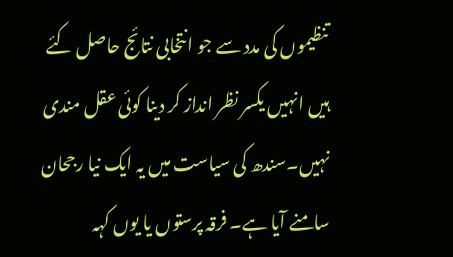تنظیموں کی مدد سے جو انتخابی نتائج حاصل کئے ہیں انہیں یکسر نظر انداز کر دینا کوئی عقل مندی نہیں۔سندھ کی سیاست میں یہ ایک نیا رجحان سامنے آیا ہے۔ فرقہ پرستوں یا یوں کہہ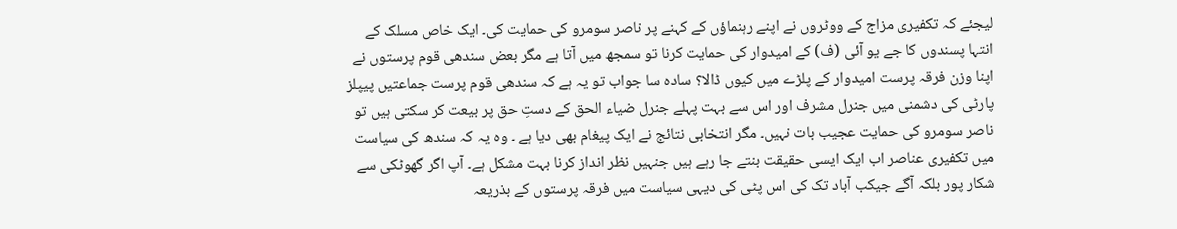لیجئے کہ تکفیری مزاج کے ووٹروں نے اپنے رہنماؤں کے کہنے پر ناصر سومرو کی حمایت کی۔ ایک خاص مسلک کے انتہا پسندوں کا جے یو آئی (ف) کے امیدوار کی حمایت کرنا تو سمجھ میں آتا ہے مگر بعض سندھی قوم پرستوں نے اپنا وزن فرقہ پرست امیدوار کے پلڑے میں کیوں ڈالا؟ سادہ سا جواب تو یہ ہے کہ سندھی قوم پرست جماعتیں پیپلز پارٹی کی دشمنی میں جنرل مشرف اور اس سے بہت پہلے جنرل ضیاء الحق کے دستِ حق پر بیعت کر سکتی ہیں تو ناصر سومرو کی حمایت عجیب بات نہیں۔ مگر انتخابی نتائج نے ایک پیغام بھی دیا ہے ۔ وہ یہ کہ سندھ کی سیاست میں تکفیری عناصر اب ایک ایسی حقیقت بنتے جا رہے ہیں جنہیں نظر انداز کرنا بہت مشکل ہے۔ آپ اگر گھوٹکی سے شکار پور بلکہ آگے جیکب آباد تک کی اس پٹی کی دیہی سیاست میں فرقہ پرستوں کے بذریعہ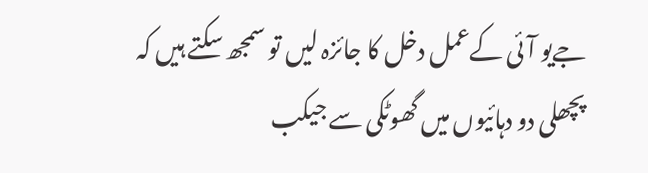جےیو آئی کےعمل دخل کا جائزہ لیں تو سمجھ سکتے ہیں کہ پچھلی دو دہائیوں میں گھوٹکی سے جیکب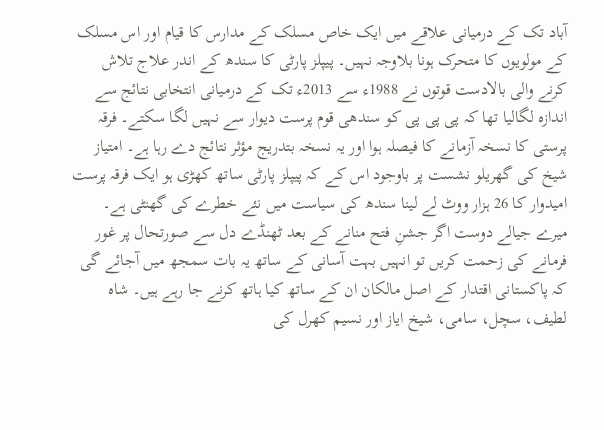آباد تک کے درمیانی علاقے میں ایک خاص مسلک کے مدارس کا قیام اور اس مسلک کے مولویوں کا متحرک ہونا بلاوجہ نہیں۔ پیپلز پارٹی کا سندھ کے اندر علاج تلاش کرنے والی بالادست قوتوں نے 1988ء سے 2013ء تک کے درمیانی انتخابی نتائج سے اندازہ لگالیا تھا کہ پی پی پی کو سندھی قوم پرست دیوار سے نہیں لگا سکتے۔ فرقہ پرستی کا نسخہ آزمانے کا فیصلہ ہوا اور یہ نسخہ بتدریج مؤثر نتائج دے رہا ہے۔ امتیاز شیخ کی گھریلو نشست پر باوجود اس کے کہ پیپلز پارٹی ساتھ کھڑی ہو ایک فرقہ پرست امیدوار کا 26 ہزار ووٹ لے لینا سندھ کی سیاست میں نئے خطرے کی گھنٹی ہے۔ میرے جیالے دوست اگر جشنِ فتح منانے کے بعد ٹھنڈے دل سے صورتحال پر غور فرمانے کی زحمت کریں تو انہیں بہت آسانی کے ساتھ یہ بات سمجھ میں آجائے گی کہ پاکستانی اقتدار کے اصل مالکان ان کے ساتھ کیا ہاتھ کرنے جا رہے ہیں۔ شاہ لطیف، سچل، سامی، شیخ ایاز اور نسیم کھرل کی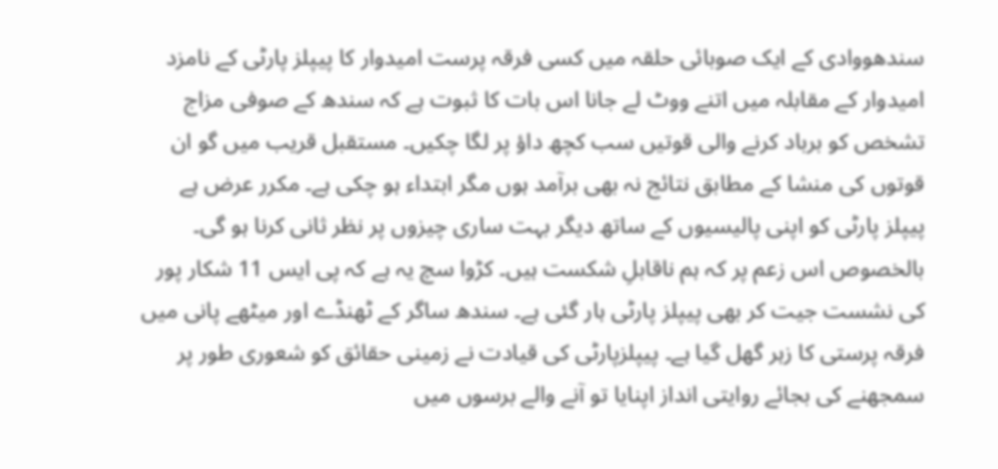سندھووادی کے ایک صوبائی حلقہ میں کسی فرقہ پرست امیدوار کا پیپلز پارٹی کے نامزد امیدوار کے مقابلہ میں اتنے ووٹ لے جانا اس بات کا ثبوت ہے کہ سندھ کے صوفی مزاج تشخص کو برباد کرنے والی قوتیں سب کچھ داؤ پر لگا چکیں۔ مستقبل قریب میں گو ان قوتوں کی منشا کے مطابق نتائج نہ بھی برآمد ہوں مگر ابتداء ہو چکی ہے۔ مکرر عرض ہے پیپلز پارٹی کو اپنی پالیسیوں کے ساتھ دیگر بہت ساری چیزوں پر نظر ثانی کرنا ہو گی۔ بالخصوص اس زعم پر کہ ہم ناقابلِ شکست ہیں۔ کڑوا سچ یہ ہے کہ پی ایس 11 شکار پور کی نشست جیت کر بھی پیپلز پارٹی ہار گئی ہے۔ سندھ ساگر کے ٹھنڈے اور میٹھے پانی میں فرقہ پرستی کا زہر گھل گیا ہے۔ پیپلزپارٹی کی قیادت نے زمینی حقائق کو شعوری طور پر سمجھنے کی بجائے روایتی انداز اپنایا تو آنے والے برسوں میں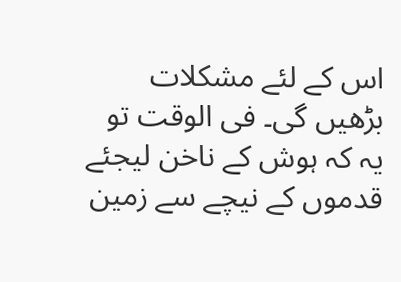اس کے لئے مشکلات بڑھیں گی۔ فی الوقت تو یہ کہ ہوش کے ناخن لیجئے قدموں کے نیچے سے زمین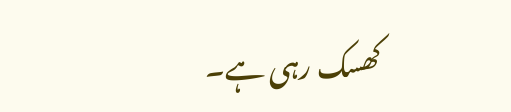کھسک رہی ہے۔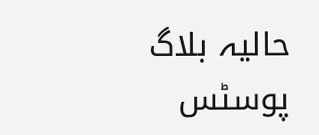حالیہ بلاگ پوسٹس